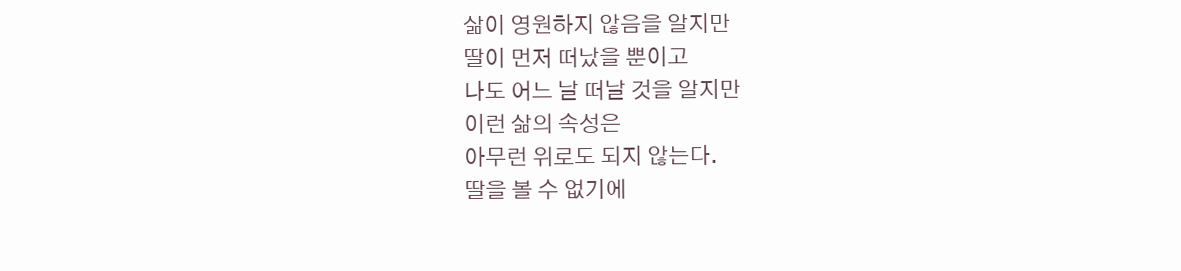삶이 영원하지 않음을 알지만
딸이 먼저 떠났을 뿐이고
나도 어느 날 떠날 것을 알지만
이런 삶의 속성은
아무런 위로도 되지 않는다.
딸을 볼 수 없기에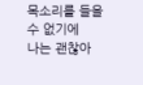목소리를 들을 수 없기에
나는 괜찮아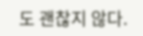도 괜찮지 않다.